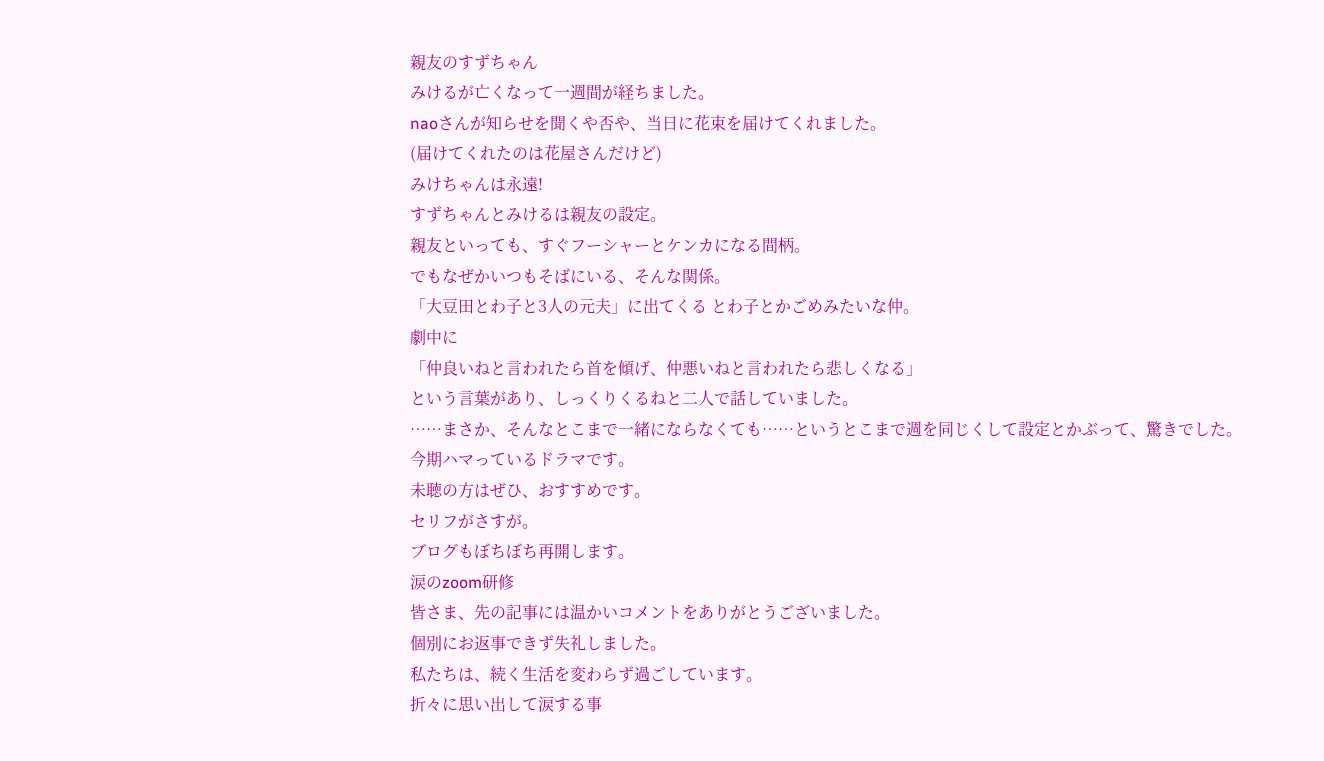親友のすずちゃん
みけるが亡くなって一週間が経ちました。
naoさんが知らせを聞くや否や、当日に花束を届けてくれました。
(届けてくれたのは花屋さんだけど)
みけちゃんは永遠!
すずちゃんとみけるは親友の設定。
親友といっても、すぐフーシャーとケンカになる間柄。
でもなぜかいつもそばにいる、そんな関係。
「大豆田とわ子と3人の元夫」に出てくる とわ子とかごめみたいな仲。
劇中に
「仲良いねと言われたら首を傾げ、仲悪いねと言われたら悲しくなる」
という言葉があり、しっくりくるねと二人で話していました。
……まさか、そんなとこまで一緒にならなくても……というとこまで週を同じくして設定とかぶって、驚きでした。
今期ハマっているドラマです。
未聴の方はぜひ、おすすめです。
セリフがさすが。
ブログもぼちぼち再開します。
涙のzoom研修
皆さま、先の記事には温かいコメントをありがとうございました。
個別にお返事できず失礼しました。
私たちは、続く生活を変わらず過ごしています。
折々に思い出して涙する事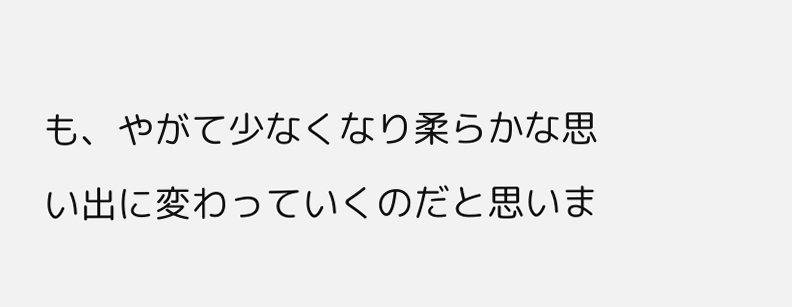も、やがて少なくなり柔らかな思い出に変わっていくのだと思いま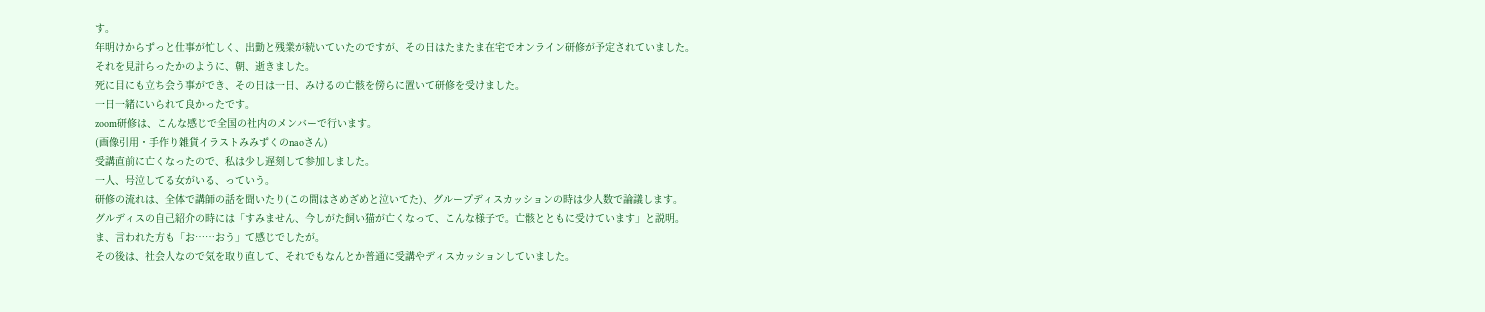す。
年明けからずっと仕事が忙しく、出勤と残業が続いていたのですが、その日はたまたま在宅でオンライン研修が予定されていました。
それを見計らったかのように、朝、逝きました。
死に目にも立ち会う事ができ、その日は一日、みけるの亡骸を傍らに置いて研修を受けました。
一日一緒にいられて良かったです。
zoom研修は、こんな感じで全国の社内のメンバーで行います。
(画像引用・手作り雑貨イラストみみずくのnaoさん)
受講直前に亡くなったので、私は少し遅刻して参加しました。
一人、号泣してる女がいる、っていう。
研修の流れは、全体で講師の話を聞いたり(この間はさめざめと泣いてた)、グループディスカッションの時は少人数で論議します。
グルディスの自己紹介の時には「すみません、今しがた飼い猫が亡くなって、こんな様子で。亡骸とともに受けています」と説明。
ま、言われた方も「お……おう」て感じでしたが。
その後は、社会人なので気を取り直して、それでもなんとか普通に受講やディスカッションしていました。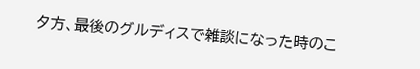夕方、最後のグルディスで雑談になった時のこ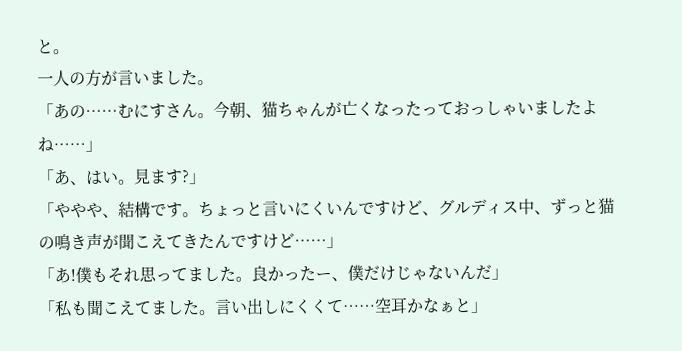と。
一人の方が言いました。
「あの……むにすさん。今朝、猫ちゃんが亡くなったっておっしゃいましたよね……」
「あ、はい。見ます?」
「ややや、結構です。ちょっと言いにくいんですけど、グルディス中、ずっと猫の鳴き声が聞こえてきたんですけど……」
「あ!僕もそれ思ってました。良かったー、僕だけじゃないんだ」
「私も聞こえてました。言い出しにくくて……空耳かなぁと」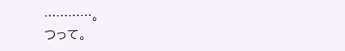…………。
つって。